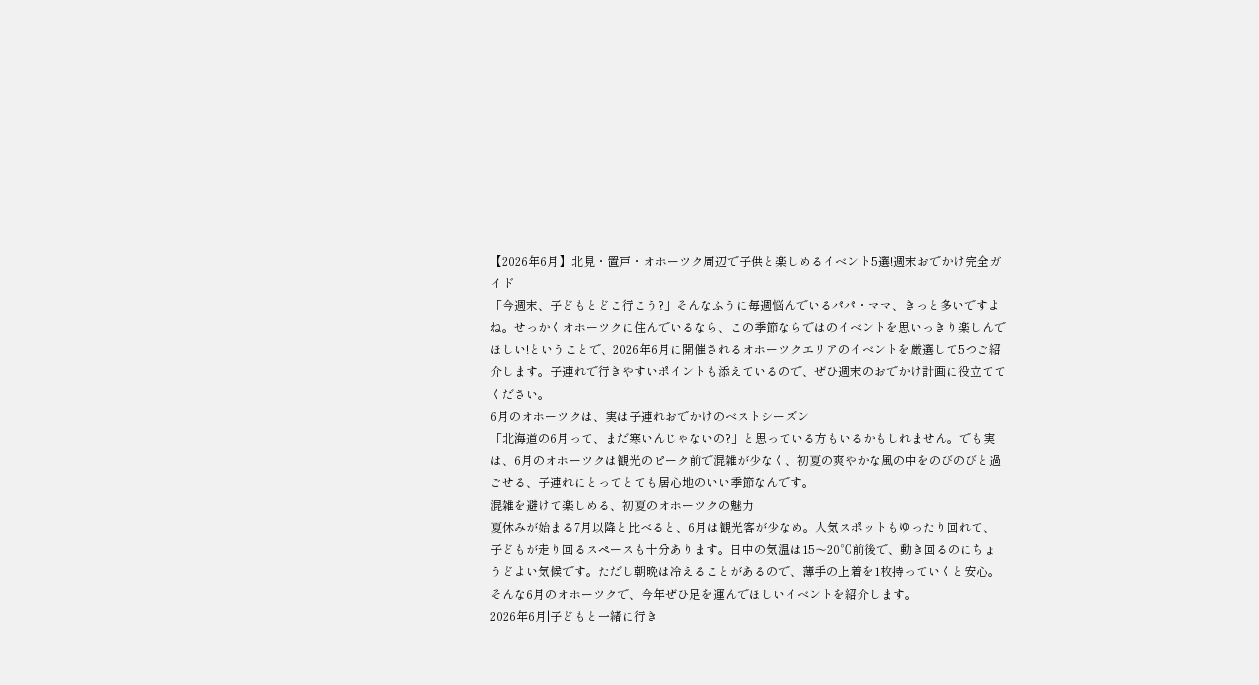【2026年6月】北見・置戸・オホーツク周辺で子供と楽しめるイベント5選!週末おでかけ完全ガイド
「今週末、子どもとどこ行こう?」そんなふうに毎週悩んでいるパパ・ママ、きっと多いですよね。せっかくオホーツクに住んでいるなら、この季節ならではのイベントを思いっきり楽しんでほしい!ということで、2026年6月に開催されるオホーツクエリアのイベントを厳選して5つご紹介します。子連れで行きやすいポイントも添えているので、ぜひ週末のおでかけ計画に役立ててください。
6月のオホーツクは、実は子連れおでかけのベストシーズン
「北海道の6月って、まだ寒いんじゃないの?」と思っている方もいるかもしれません。でも実は、6月のオホーツクは観光のピーク前で混雑が少なく、初夏の爽やかな風の中をのびのびと過ごせる、子連れにとってとても居心地のいい季節なんです。
混雑を避けて楽しめる、初夏のオホーツクの魅力
夏休みが始まる7月以降と比べると、6月は観光客が少なめ。人気スポットもゆったり回れて、子どもが走り回るスペースも十分あります。日中の気温は15〜20℃前後で、動き回るのにちょうどよい気候です。ただし朝晩は冷えることがあるので、薄手の上着を1枚持っていくと安心。そんな6月のオホーツクで、今年ぜひ足を運んでほしいイベントを紹介します。
2026年6月|子どもと一緒に行き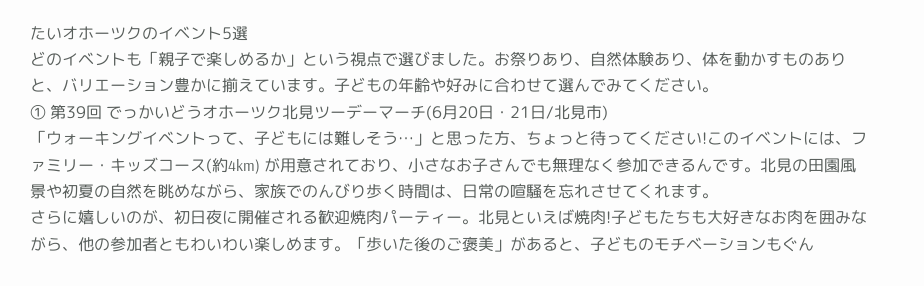たいオホーツクのイベント5選
どのイベントも「親子で楽しめるか」という視点で選びました。お祭りあり、自然体験あり、体を動かすものありと、バリエーション豊かに揃えています。子どもの年齢や好みに合わせて選んでみてください。
① 第39回 でっかいどうオホーツク北見ツーデーマーチ(6月20日・21日/北見市)
「ウォーキングイベントって、子どもには難しそう…」と思った方、ちょっと待ってください!このイベントには、ファミリー・キッズコース(約4km) が用意されており、小さなお子さんでも無理なく参加できるんです。北見の田園風景や初夏の自然を眺めながら、家族でのんびり歩く時間は、日常の喧騒を忘れさせてくれます。
さらに嬉しいのが、初日夜に開催される歓迎焼肉パーティー。北見といえば焼肉!子どもたちも大好きなお肉を囲みながら、他の参加者ともわいわい楽しめます。「歩いた後のご褒美」があると、子どものモチベーションもぐん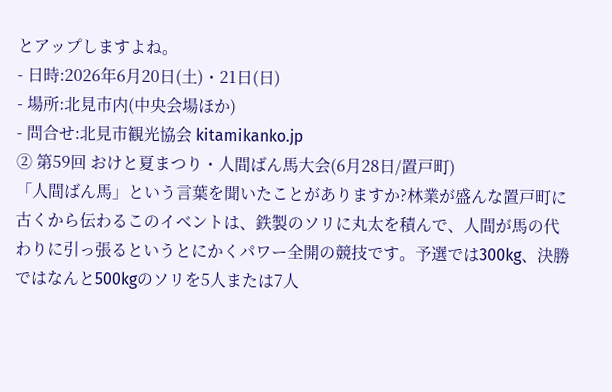とアップしますよね。
- 日時:2026年6月20日(土)・21日(日)
- 場所:北見市内(中央会場ほか)
- 問合せ:北見市観光協会 kitamikanko.jp
② 第59回 おけと夏まつり・人間ばん馬大会(6月28日/置戸町)
「人間ばん馬」という言葉を聞いたことがありますか?林業が盛んな置戸町に古くから伝わるこのイベントは、鉄製のソリに丸太を積んで、人間が馬の代わりに引っ張るというとにかくパワー全開の競技です。予選では300kg、決勝ではなんと500kgのソリを5人または7人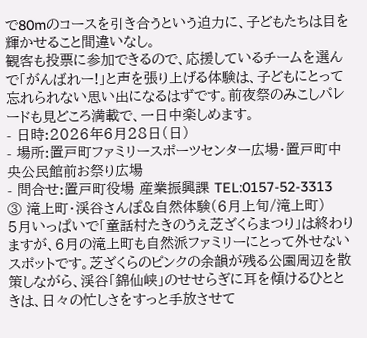で80mのコースを引き合うという迫力に、子どもたちは目を輝かせること間違いなし。
観客も投票に参加できるので、応援しているチームを選んで「がんばれー!」と声を張り上げる体験は、子どもにとって忘れられない思い出になるはずです。前夜祭のみこしパレードも見どころ満載で、一日中楽しめます。
- 日時:2026年6月28日(日)
- 場所:置戸町ファミリースポーツセンター広場・置戸町中央公民館前お祭り広場
- 問合せ:置戸町役場 産業振興課 TEL:0157-52-3313
③ 滝上町・渓谷さんぽ&自然体験(6月上旬/滝上町)
5月いっぱいで「童話村たきのうえ芝ざくらまつり」は終わりますが、6月の滝上町も自然派ファミリーにとって外せないスポットです。芝ざくらのピンクの余韻が残る公園周辺を散策しながら、渓谷「錦仙峡」のせせらぎに耳を傾けるひとときは、日々の忙しさをすっと手放させて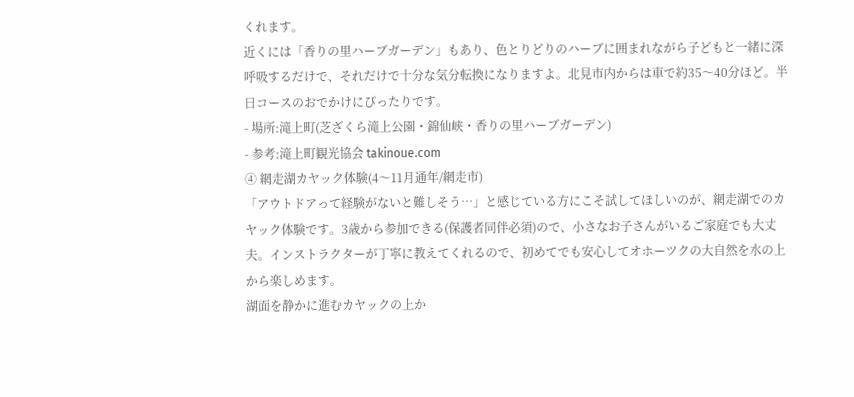くれます。
近くには「香りの里ハーブガーデン」もあり、色とりどりのハーブに囲まれながら子どもと一緒に深呼吸するだけで、それだけで十分な気分転換になりますよ。北見市内からは車で約35〜40分ほど。半日コースのおでかけにぴったりです。
- 場所:滝上町(芝ざくら滝上公園・錦仙峡・香りの里ハーブガーデン)
- 参考:滝上町観光協会 takinoue.com
④ 網走湖カヤック体験(4〜11月通年/網走市)
「アウトドアって経験がないと難しそう…」と感じている方にこそ試してほしいのが、網走湖でのカヤック体験です。3歳から参加できる(保護者同伴必須)ので、小さなお子さんがいるご家庭でも大丈夫。インストラクターが丁寧に教えてくれるので、初めてでも安心してオホーツクの大自然を水の上から楽しめます。
湖面を静かに進むカヤックの上か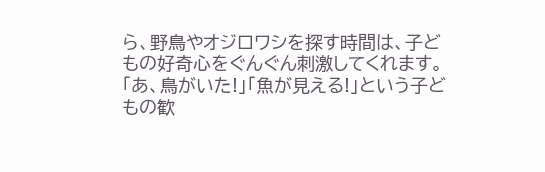ら、野鳥やオジロワシを探す時間は、子どもの好奇心をぐんぐん刺激してくれます。「あ、鳥がいた!」「魚が見える!」という子どもの歓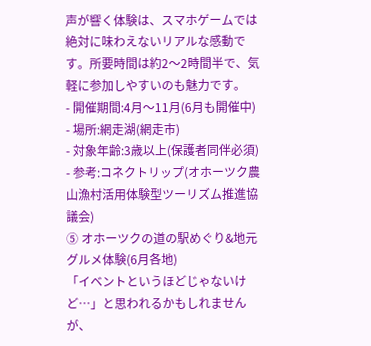声が響く体験は、スマホゲームでは絶対に味わえないリアルな感動です。所要時間は約2〜2時間半で、気軽に参加しやすいのも魅力です。
- 開催期間:4月〜11月(6月も開催中)
- 場所:網走湖(網走市)
- 対象年齢:3歳以上(保護者同伴必須)
- 参考:コネクトリップ(オホーツク農山漁村活用体験型ツーリズム推進協議会)
⑤ オホーツクの道の駅めぐり&地元グルメ体験(6月各地)
「イベントというほどじゃないけど…」と思われるかもしれませんが、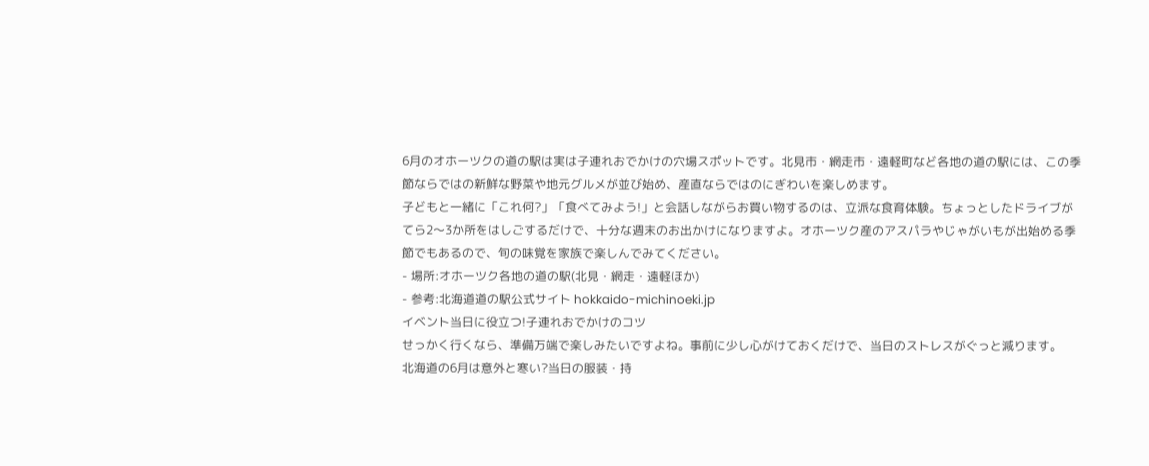6月のオホーツクの道の駅は実は子連れおでかけの穴場スポットです。北見市・網走市・遠軽町など各地の道の駅には、この季節ならではの新鮮な野菜や地元グルメが並び始め、産直ならではのにぎわいを楽しめます。
子どもと一緒に「これ何?」「食べてみよう!」と会話しながらお買い物するのは、立派な食育体験。ちょっとしたドライブがてら2〜3か所をはしごするだけで、十分な週末のお出かけになりますよ。オホーツク産のアスパラやじゃがいもが出始める季節でもあるので、旬の味覚を家族で楽しんでみてください。
- 場所:オホーツク各地の道の駅(北見・網走・遠軽ほか)
- 参考:北海道道の駅公式サイト hokkaido-michinoeki.jp
イベント当日に役立つ!子連れおでかけのコツ
せっかく行くなら、準備万端で楽しみたいですよね。事前に少し心がけておくだけで、当日のストレスがぐっと減ります。
北海道の6月は意外と寒い?当日の服装・持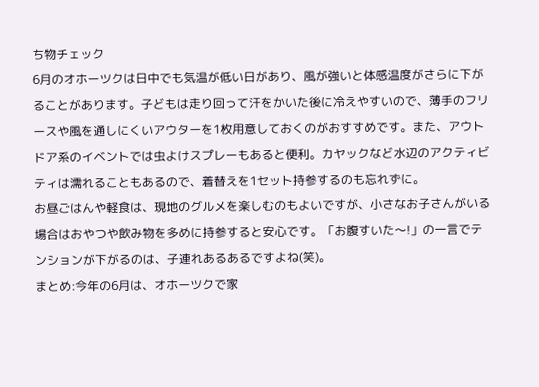ち物チェック
6月のオホーツクは日中でも気温が低い日があり、風が強いと体感温度がさらに下がることがあります。子どもは走り回って汗をかいた後に冷えやすいので、薄手のフリースや風を通しにくいアウターを1枚用意しておくのがおすすめです。また、アウトドア系のイベントでは虫よけスプレーもあると便利。カヤックなど水辺のアクティビティは濡れることもあるので、着替えを1セット持参するのも忘れずに。
お昼ごはんや軽食は、現地のグルメを楽しむのもよいですが、小さなお子さんがいる場合はおやつや飲み物を多めに持参すると安心です。「お腹すいた〜!」の一言でテンションが下がるのは、子連れあるあるですよね(笑)。
まとめ:今年の6月は、オホーツクで家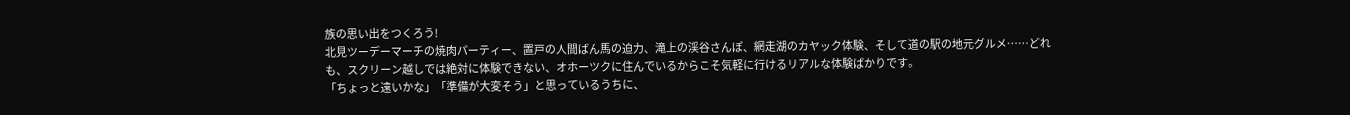族の思い出をつくろう!
北見ツーデーマーチの焼肉パーティー、置戸の人間ばん馬の迫力、滝上の渓谷さんぽ、網走湖のカヤック体験、そして道の駅の地元グルメ……どれも、スクリーン越しでは絶対に体験できない、オホーツクに住んでいるからこそ気軽に行けるリアルな体験ばかりです。
「ちょっと遠いかな」「準備が大変そう」と思っているうちに、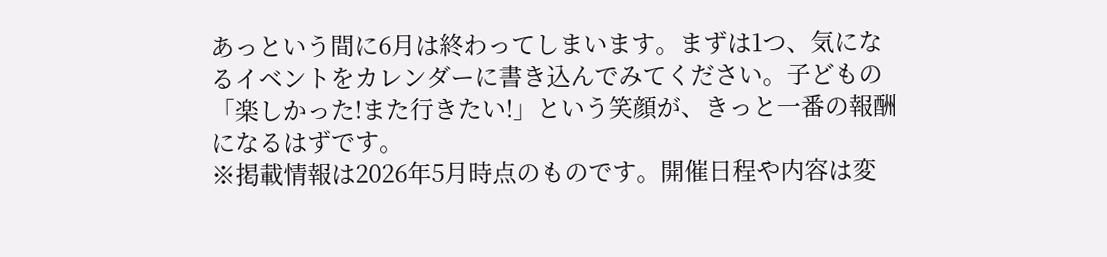あっという間に6月は終わってしまいます。まずは1つ、気になるイベントをカレンダーに書き込んでみてください。子どもの「楽しかった!また行きたい!」という笑顔が、きっと一番の報酬になるはずです。
※掲載情報は2026年5月時点のものです。開催日程や内容は変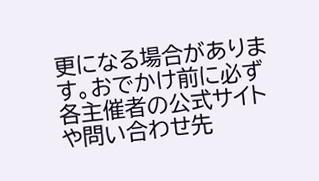更になる場合があります。おでかけ前に必ず各主催者の公式サイトや問い合わせ先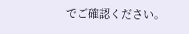でご確認ください。